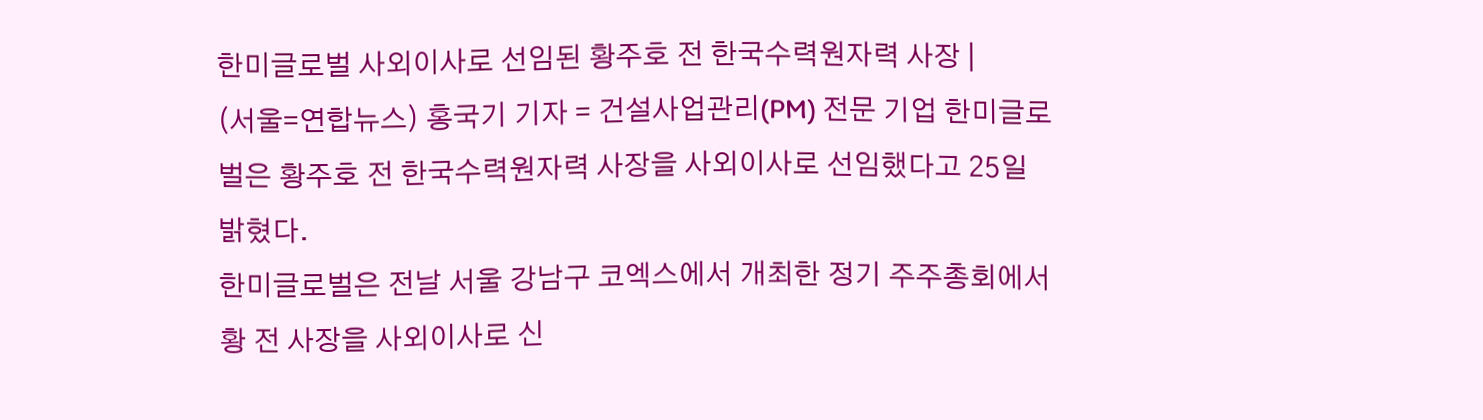한미글로벌 사외이사로 선임된 황주호 전 한국수력원자력 사장 |
(서울=연합뉴스) 홍국기 기자 = 건설사업관리(PM) 전문 기업 한미글로벌은 황주호 전 한국수력원자력 사장을 사외이사로 선임했다고 25일 밝혔다.
한미글로벌은 전날 서울 강남구 코엑스에서 개최한 정기 주주총회에서 황 전 사장을 사외이사로 신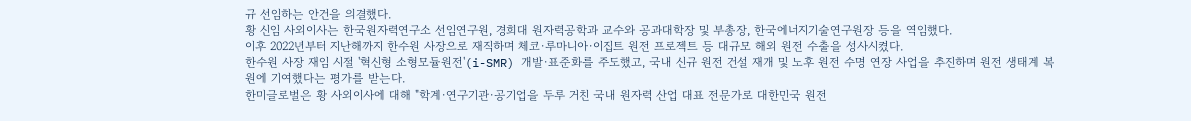규 선임하는 안건을 의결했다.
황 신임 사외이사는 한국원자력연구소 선임연구원, 경희대 원자력공학과 교수와 공과대학장 및 부총장, 한국에너지기술연구원장 등을 역임했다.
이후 2022년부터 지난해까지 한수원 사장으로 재직하며 체코·루마니아·이집트 원전 프로젝트 등 대규모 해외 원전 수출을 성사시켰다.
한수원 사장 재임 시절 '혁신형 소형모듈원전'(i-SMR) 개발·표준화를 주도했고, 국내 신규 원전 건설 재개 및 노후 원전 수명 연장 사업을 추진하며 원전 생태계 복원에 기여했다는 평가를 받는다.
한미글로벌은 황 사외이사에 대해 "학계·연구기관·공기업을 두루 거친 국내 원자력 산업 대표 전문가로 대한민국 원전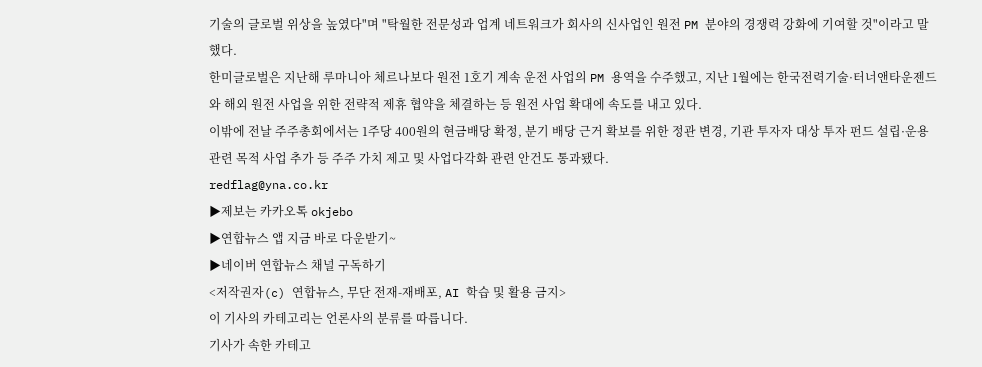기술의 글로벌 위상을 높였다"며 "탁월한 전문성과 업계 네트워크가 회사의 신사업인 원전 PM 분야의 경쟁력 강화에 기여할 것"이라고 말했다.
한미글로벌은 지난해 루마니아 체르나보다 원전 1호기 계속 운전 사업의 PM 용역을 수주했고, 지난 1월에는 한국전력기술·터너앤타운젠드와 해외 원전 사업을 위한 전략적 제휴 협약을 체결하는 등 원전 사업 확대에 속도를 내고 있다.
이밖에 전날 주주총회에서는 1주당 400원의 현금배당 확정, 분기 배당 근거 확보를 위한 정관 변경, 기관 투자자 대상 투자 펀드 설립·운용 관련 목적 사업 추가 등 주주 가치 제고 및 사업다각화 관련 안건도 통과됐다.
redflag@yna.co.kr
▶제보는 카카오톡 okjebo
▶연합뉴스 앱 지금 바로 다운받기~
▶네이버 연합뉴스 채널 구독하기
<저작권자(c) 연합뉴스, 무단 전재-재배포, AI 학습 및 활용 금지>
이 기사의 카테고리는 언론사의 분류를 따릅니다.
기사가 속한 카테고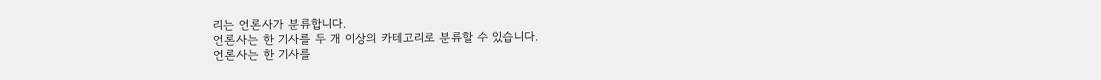리는 언론사가 분류합니다.
언론사는 한 기사를 두 개 이상의 카테고리로 분류할 수 있습니다.
언론사는 한 기사를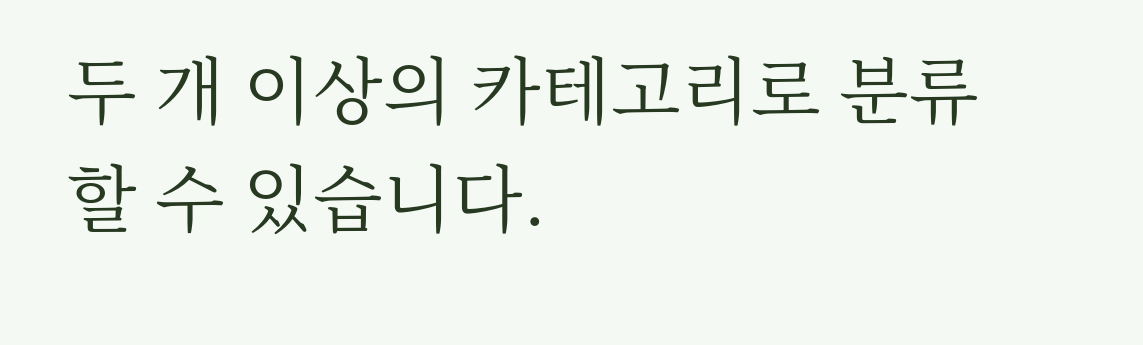두 개 이상의 카테고리로 분류할 수 있습니다.